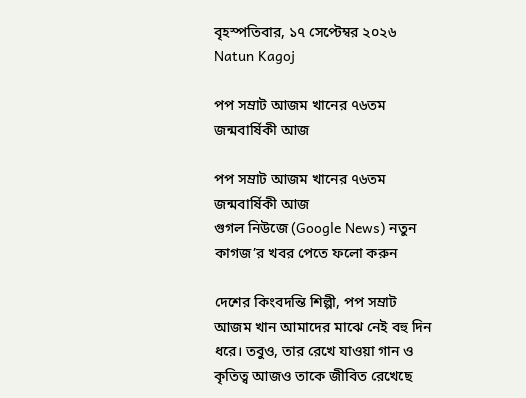বৃহস্পতিবার, ১৭ সেপ্টেম্বর ২০২৬
Natun Kagoj

পপ সম্রাট আজম খানের ৭৬তম জন্মবার্ষিকী আজ

পপ সম্রাট আজম খানের ৭৬তম জন্মবার্ষিকী আজ
গুগল নিউজে (Google News) নতুন কাগজ’র খবর পেতে ফলো করুন

দেশের কিংবদন্তি শিল্পী, পপ সম্রাট আজম খান আমাদের মাঝে নেই বহু দিন ধরে। তবুও, তার রেখে যাওয়া গান ও কৃতিত্ব আজও তাকে জীবিত রেখেছে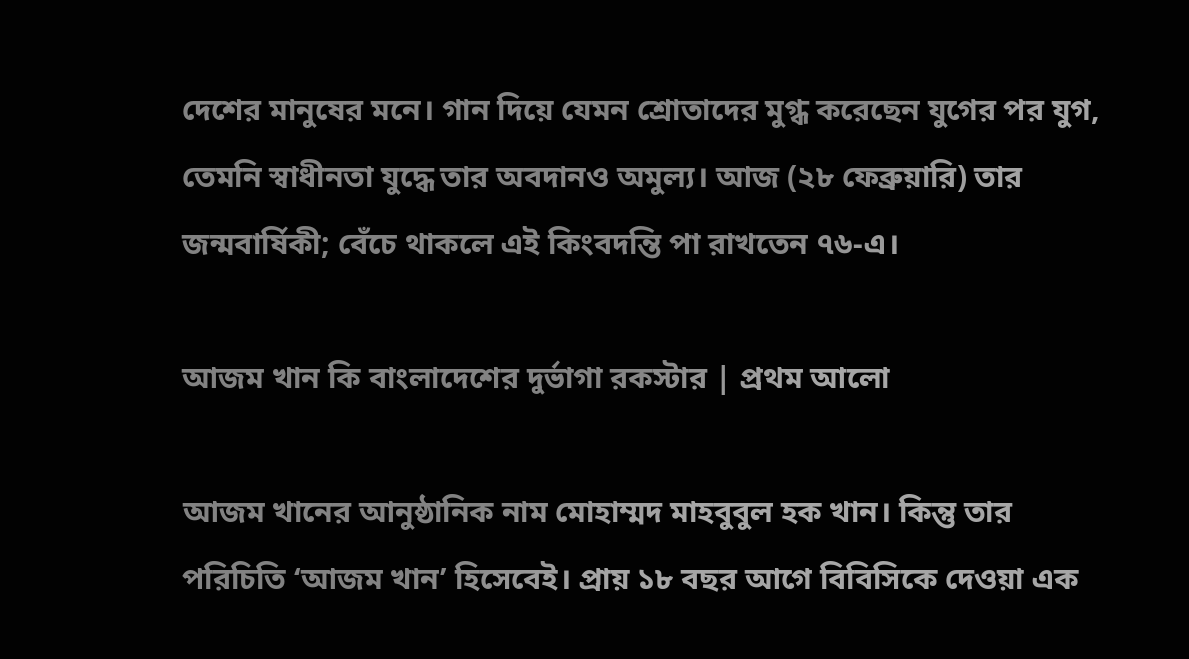দেশের মানুষের মনে। গান দিয়ে যেমন শ্রোতাদের মুগ্ধ করেছেন যুগের পর যুগ, তেমনি স্বাধীনতা যুদ্ধে তার অবদানও অমুল্য। আজ (২৮ ফেব্রুয়ারি) তার জন্মবার্ষিকী; বেঁচে থাকলে এই কিংবদন্তি পা রাখতেন ৭৬-এ।

আজম খান কি বাংলাদেশের দুর্ভাগা রকস্টার | প্রথম আলো

আজম খানের আনুষ্ঠানিক নাম মোহাম্মদ মাহবুবুল হক খান। কিন্তু তার পরিচিতি ‘আজম খান’ হিসেবেই। প্রায় ১৮ বছর আগে বিবিসিকে দেওয়া এক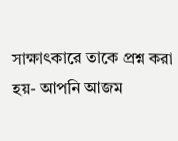সাক্ষাৎকারে তাকে প্রশ্ন করা হয়- আপনি আজম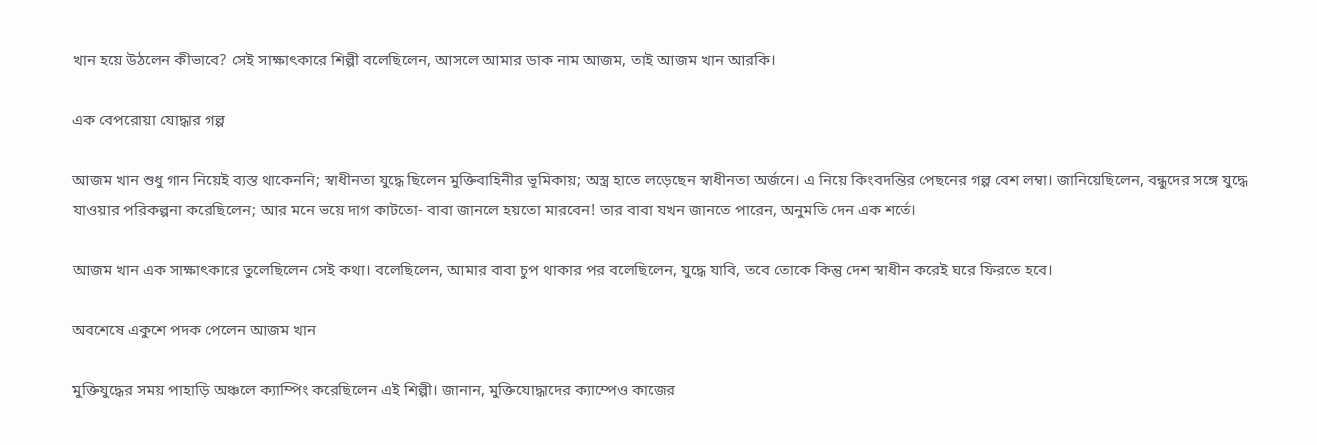খান হয়ে উঠলেন কীভাবে? সেই সাক্ষাৎকারে শিল্পী বলেছিলেন, আসলে আমার ডাক নাম আজম, তাই আজম খান আরকি।

এক বেপরোয়া যোদ্ধার গল্প

আজম খান শুধু গান নিয়েই ব্যস্ত থাকেননি; স্বাধীনতা যুদ্ধে ছিলেন মুক্তিবাহিনীর ভূমিকায়; অস্ত্র হাতে লড়েছেন স্বাধীনতা অর্জনে। এ নিয়ে কিংবদন্তির পেছনের গল্প বেশ লম্বা। জানিয়েছিলেন, বন্ধুদের সঙ্গে যুদ্ধে যাওয়ার পরিকল্পনা করেছিলেন; আর মনে ভয়ে দাগ কাটতো- বাবা জানলে হয়তো মারবেন! তার বাবা যখন জানতে পারেন, অনুমতি দেন এক শর্তে।

আজম খান এক সাক্ষাৎকারে তুলেছিলেন সেই কথা। বলেছিলেন, আমার বাবা চুপ থাকার পর বলেছিলেন, যুদ্ধে যাবি, তবে তোকে কিন্তু দেশ স্বাধীন করেই ঘরে ফিরতে হবে।

অবশেষে একুশে পদক পেলেন আজম খান

মুক্তিযুদ্ধের সময় পাহাড়ি অঞ্চলে ক্যাম্পিং করেছিলেন এই শিল্পী। জানান, মুক্তিযোদ্ধাদের ক্যাম্পেও কাজের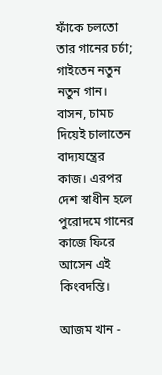ফাঁকে চলতো তার গানের চর্চা; গাইতেন নতুন নতুন গান। বাসন, চামচ দিয়েই চালাতেন বাদ্যযন্ত্রের কাজ। এরপর দেশ স্বাধীন হলে পুরোদমে গানের কাজে ফিরে আসেন এই কিংবদন্তি।

আজম খান -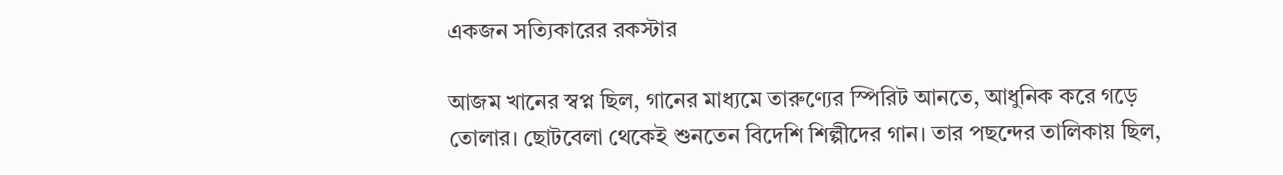একজন সত্যিকারের রকস্টার

আজম খানের স্বপ্ন ছিল, গানের মাধ্যমে তারুণ্যের স্পিরিট আনতে, আধুনিক করে গড়ে তোলার। ছোটবেলা থেকেই শুনতেন বিদেশি শিল্পীদের গান। তার পছন্দের তালিকায় ছিল,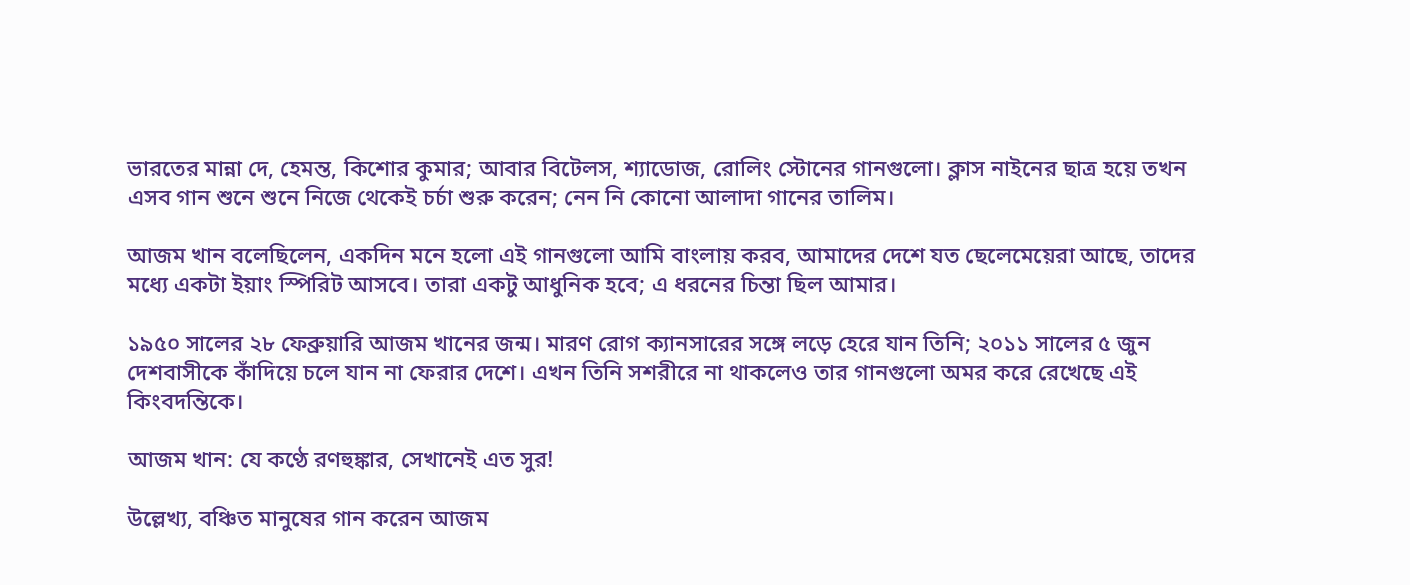ভারতের মান্না দে, হেমন্ত, কিশোর কুমার; আবার বিটেলস, শ্যাডোজ, রোলিং স্টোনের গানগুলো। ক্লাস নাইনের ছাত্র হয়ে তখন এসব গান শুনে শুনে নিজে থেকেই চর্চা শুরু করেন; নেন নি কোনো আলাদা গানের তালিম।

আজম খান বলেছিলেন, একদিন মনে হলো এই গানগুলো আমি বাংলায় করব, আমাদের দেশে যত ছেলেমেয়েরা আছে, তাদের মধ্যে একটা ইয়াং স্পিরিট আসবে। তারা একটু আধুনিক হবে; এ ধরনের চিন্তা ছিল আমার।

১৯৫০ সালের ২৮ ফেব্রুয়ারি আজম খানের জন্ম। মারণ রোগ ক্যানসারের সঙ্গে লড়ে হেরে যান তিনি; ২০১১ সালের ৫ জুন দেশবাসীকে কাঁদিয়ে চলে যান না ফেরার দেশে। এখন তিনি সশরীরে না থাকলেও তার গানগুলো অমর করে রেখেছে এই কিংবদন্তিকে।

আজম খান: যে কণ্ঠে রণহুঙ্কার, সেখানেই এত সুর!

উল্লেখ্য, বঞ্চিত মানুষের গান করেন আজম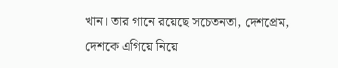খান। তার গানে রয়েছে সচেতনতা, দেশপ্রেম, দেশকে এগিয়ে নিয়ে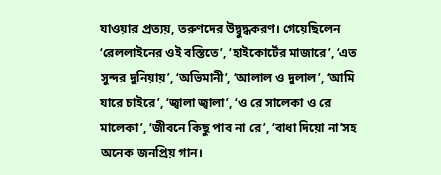যাওয়ার প্রত্যয়, তরুণদের উদ্বুদ্ধকরণ। গেয়েছিলেন ‘রেললাইনের ওই বস্তিতে’, ‘হাইকোর্টের মাজারে’, ‘এত সুন্দর দুনিয়ায়’, ‘অভিমানী’, ‘আলাল ও দুলাল’, ‘আমি যারে চাইরে’, ‘জ্বালা জ্বালা’, ‘ও রে সালেকা ও রে মালেকা’, ‘জীবনে কিছু পাব না রে’, ‘বাধা দিয়ো না’সহ অনেক জনপ্রিয় গান।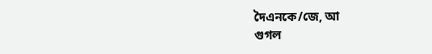দৈএনকে/জে, আ
গুগল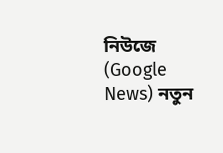নিউজে (Google News) নতুন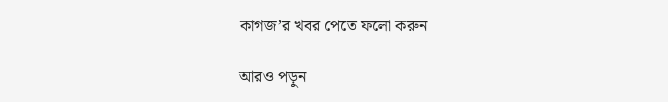কাগজ’র খবর পেতে ফলো করুন

আরও পড়ুন